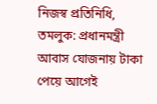নিজস্ব প্রতিনিধি, তমলুক: প্রধানমন্ত্রী আবাস যোজনায় টাকা পেয়ে আগেই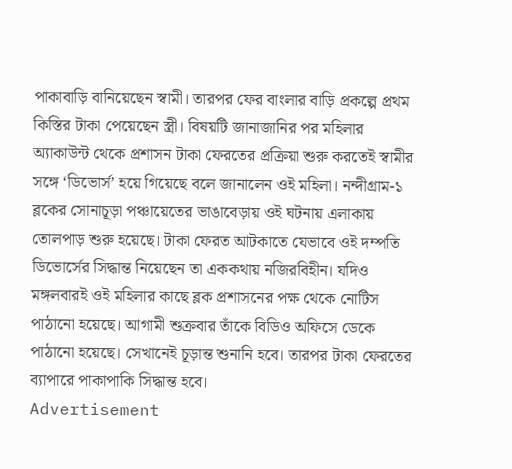পাকাবাড়ি বানিয়েছেন স্বামী। তারপর ফের বাংলার বাড়ি প্রকল্পে প্রথম কিস্তির টাকা পেয়েছেন স্ত্রী। বিষয়টি জানাজানির পর মহিলার অ্যাকাউন্ট থেকে প্রশাসন টাকা ফেরতের প্রক্রিয়া শুরু করতেই স্বামীর সঙ্গে ‘ডিভোর্স’ হয়ে গিয়েছে বলে জানালেন ওই মহিলা। নন্দীগ্রাম-১ ব্লকের সোনাচূড়া পঞ্চায়েতের ভাঙাবেড়ায় ওই ঘটনায় এলাকায় তোলপাড় শুরু হয়েছে। টাকা ফেরত আটকাতে যেভাবে ওই দম্পতি ডিভোর্সের সিদ্ধান্ত নিয়েছেন তা এককথায় নজিরবিহীন। যদিও মঙ্গলবারই ওই মহিলার কাছে ব্লক প্রশাসনের পক্ষ থেকে নোটিস পাঠানো হয়েছে। আগামী শুক্রবার তাঁকে বিডিও অফিসে ডেকে পাঠানো হয়েছে। সেখানেই চূড়ান্ত শুনানি হবে। তারপর টাকা ফেরতের ব্যাপারে পাকাপাকি সিদ্ধান্ত হবে।
Advertisement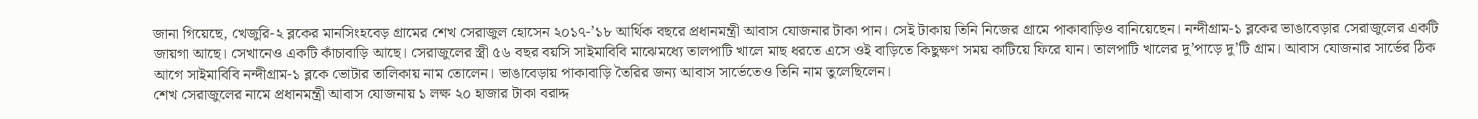জানা গিয়েছে, খেজুরি-২ ব্লকের মানসিংহবেড় গ্রামের শেখ সেরাজুল হোসেন ২০১৭-’১৮ আর্থিক বছরে প্রধানমন্ত্রী আবাস যোজনার টাকা পান। সেই টাকায় তিনি নিজের গ্রামে পাকাবাড়িও বানিয়েছেন। নন্দীগ্রাম-১ ব্লকের ভাঙাবেড়ার সেরাজুলের একটি জায়গা আছে। সেখানেও একটি কাঁচাবাড়ি আছে। সেরাজুলের স্ত্রী ৫৬ বছর বয়সি সাইমাবিবি মাঝেমধ্যে তালপাটি খালে মাছ ধরতে এসে ওই বাড়িতে কিছুক্ষণ সময় কাটিয়ে ফিরে যান। তালপাটি খালের দু’পাড়ে দু’টি গ্রাম। আবাস যোজনার সার্ভের ঠিক আগে সাইমাবিবি নন্দীগ্রাম-১ ব্লকে ভোটার তালিকায় নাম তোলেন। ভাঙাবেড়ায় পাকাবাড়ি তৈরির জন্য আবাস সার্ভেতেও তিনি নাম তুলেছিলেন।
শেখ সেরাজুলের নামে প্রধানমন্ত্রী আবাস যোজনায় ১ লক্ষ ২০ হাজার টাকা বরাদ্দ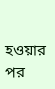হওয়ার পর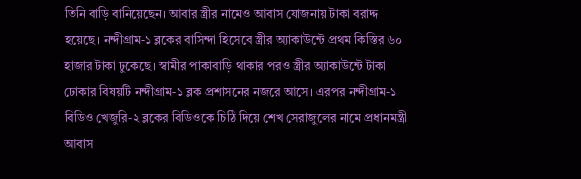তিনি বাড়ি বানিয়েছেন। আবার স্ত্রীর নামেও আবাস যোজনায় টাকা বরাদ্দ হয়েছে। নন্দীগ্রাম-১ ব্লকের বাসিন্দা হিসেবে স্ত্রীর অ্যাকাউন্টে প্রথম কিস্তির ৬০ হাজার টাকা ঢুকেছে। স্বামীর পাকাবাড়ি থাকার পরও স্ত্রীর অ্যাকাউন্টে টাকা ঢোকার বিষয়টি নন্দীগ্রাম-১ ব্লক প্রশাসনের নজরে আসে। এরপর নন্দীগ্রাম-১ বিডিও খেজুরি-২ ব্লকের বিডিওকে চিঠি দিয়ে শেখ সেরাজুলের নামে প্রধানমন্ত্রী আবাস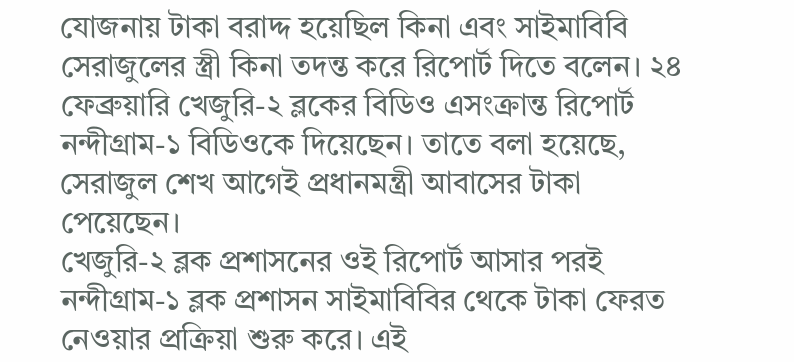যোজনায় টাকা বরাদ্দ হয়েছিল কিনা এবং সাইমাবিবি সেরাজুলের স্ত্রী কিনা তদন্ত করে রিপোর্ট দিতে বলেন। ২৪ ফেব্রুয়ারি খেজুরি-২ ব্লকের বিডিও এসংক্রান্ত রিপোর্ট নন্দীগ্রাম-১ বিডিওকে দিয়েছেন। তাতে বলা হয়েছে, সেরাজুল শেখ আগেই প্রধানমন্ত্রী আবাসের টাকা পেয়েছেন।
খেজুরি-২ ব্লক প্রশাসনের ওই রিপোর্ট আসার পরই নন্দীগ্রাম-১ ব্লক প্রশাসন সাইমাবিবির থেকে টাকা ফেরত নেওয়ার প্রক্রিয়া শুরু করে। এই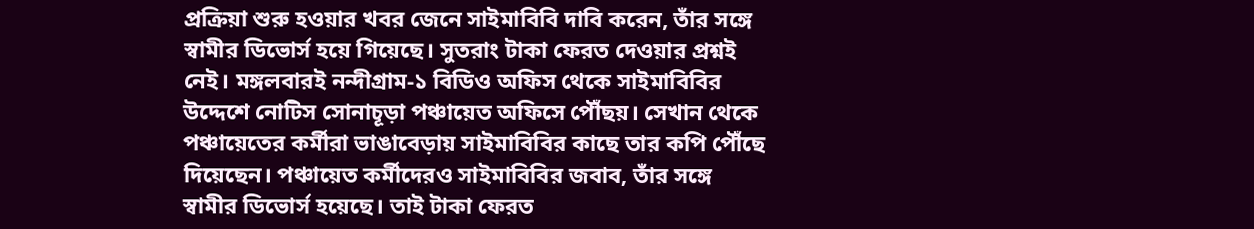প্রক্রিয়া শুরু হওয়ার খবর জেনে সাইমাবিবি দাবি করেন, তাঁর সঙ্গে স্বামীর ডিভোর্স হয়ে গিয়েছে। সুতরাং টাকা ফেরত দেওয়ার প্রশ্নই নেই। মঙ্গলবারই নন্দীগ্রাম-১ বিডিও অফিস থেকে সাইমাবিবির উদ্দেশে নোটিস সোনাচূড়া পঞ্চায়েত অফিসে পৌঁছয়। সেখান থেকে পঞ্চায়েতের কর্মীরা ভাঙাবেড়ায় সাইমাবিবির কাছে তার কপি পৌঁছে দিয়েছেন। পঞ্চায়েত কর্মীদেরও সাইমাবিবির জবাব, তাঁর সঙ্গে স্বামীর ডিভোর্স হয়েছে। তাই টাকা ফেরত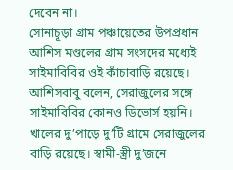দেবেন না।
সোনাচূড়া গ্রাম পঞ্চায়েতের উপপ্রধান আশিস মণ্ডলের গ্রাম সংসদের মধ্যেই সাইমাবিবির ওই কাঁচাবাড়ি রয়েছে। আশিসবাবু বলেন, সেরাজুলের সঙ্গে সাইমাবিবির কোনও ডিভোর্স হয়নি। খালের দু’পাড়ে দু’টি গ্রামে সেরাজুলের বাড়ি রয়েছে। স্বামী-স্ত্রী দু’জনে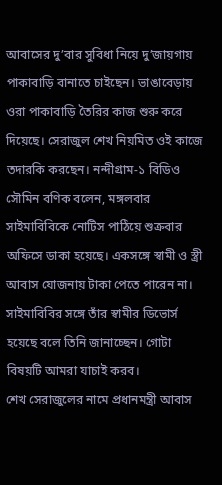আবাসের দু’বার সুবিধা নিয়ে দু’জায়গায় পাকাবাড়ি বানাতে চাইছেন। ভাঙাবেড়ায় ওরা পাকাবাড়ি তৈরির কাজ শুরু করে দিয়েছে। সেরাজুল শেখ নিয়মিত ওই কাজে তদারকি করছেন। নন্দীগ্রাম-১ বিডিও সৌমিন বণিক বলেন, মঙ্গলবার সাইমাবিবিকে নোটিস পাঠিয়ে শুক্রবার অফিসে ডাকা হয়েছে। একসঙ্গে স্বামী ও স্ত্রী আবাস যোজনায় টাকা পেতে পারেন না। সাইমাবিবির সঙ্গে তাঁর স্বামীর ডিভোর্স হয়েছে বলে তিনি জানাচ্ছেন। গোটা বিষয়টি আমরা যাচাই করব।
শেখ সেরাজুলের নামে প্রধানমন্ত্রী আবাস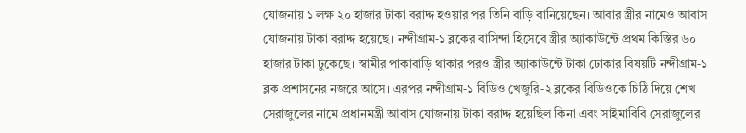যোজনায় ১ লক্ষ ২০ হাজার টাকা বরাদ্দ হওয়ার পর তিনি বাড়ি বানিয়েছেন। আবার স্ত্রীর নামেও আবাস যোজনায় টাকা বরাদ্দ হয়েছে। নন্দীগ্রাম-১ ব্লকের বাসিন্দা হিসেবে স্ত্রীর অ্যাকাউন্টে প্রথম কিস্তির ৬০ হাজার টাকা ঢুকেছে। স্বামীর পাকাবাড়ি থাকার পরও স্ত্রীর অ্যাকাউন্টে টাকা ঢোকার বিষয়টি নন্দীগ্রাম-১ ব্লক প্রশাসনের নজরে আসে। এরপর নন্দীগ্রাম-১ বিডিও খেজুরি-২ ব্লকের বিডিওকে চিঠি দিয়ে শেখ সেরাজুলের নামে প্রধানমন্ত্রী আবাস যোজনায় টাকা বরাদ্দ হয়েছিল কিনা এবং সাইমাবিবি সেরাজুলের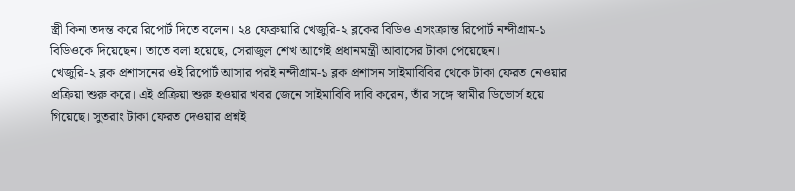স্ত্রী কিনা তদন্ত করে রিপোর্ট দিতে বলেন। ২৪ ফেব্রুয়ারি খেজুরি-২ ব্লকের বিডিও এসংক্রান্ত রিপোর্ট নন্দীগ্রাম-১ বিডিওকে দিয়েছেন। তাতে বলা হয়েছে, সেরাজুল শেখ আগেই প্রধানমন্ত্রী আবাসের টাকা পেয়েছেন।
খেজুরি-২ ব্লক প্রশাসনের ওই রিপোর্ট আসার পরই নন্দীগ্রাম-১ ব্লক প্রশাসন সাইমাবিবির থেকে টাকা ফেরত নেওয়ার প্রক্রিয়া শুরু করে। এই প্রক্রিয়া শুরু হওয়ার খবর জেনে সাইমাবিবি দাবি করেন, তাঁর সঙ্গে স্বামীর ডিভোর্স হয়ে গিয়েছে। সুতরাং টাকা ফেরত দেওয়ার প্রশ্নই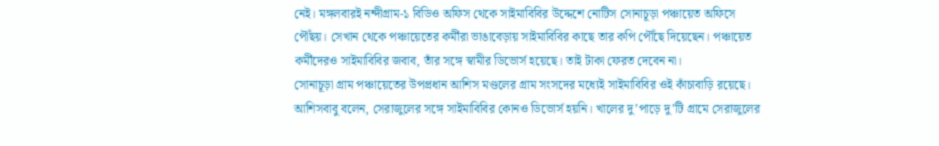নেই। মঙ্গলবারই নন্দীগ্রাম-১ বিডিও অফিস থেকে সাইমাবিবির উদ্দেশে নোটিস সোনাচূড়া পঞ্চায়েত অফিসে পৌঁছয়। সেখান থেকে পঞ্চায়েতের কর্মীরা ভাঙাবেড়ায় সাইমাবিবির কাছে তার কপি পৌঁছে দিয়েছেন। পঞ্চায়েত কর্মীদেরও সাইমাবিবির জবাব, তাঁর সঙ্গে স্বামীর ডিভোর্স হয়েছে। তাই টাকা ফেরত দেবেন না।
সোনাচূড়া গ্রাম পঞ্চায়েতের উপপ্রধান আশিস মণ্ডলের গ্রাম সংসদের মধ্যেই সাইমাবিবির ওই কাঁচাবাড়ি রয়েছে। আশিসবাবু বলেন, সেরাজুলের সঙ্গে সাইমাবিবির কোনও ডিভোর্স হয়নি। খালের দু’পাড়ে দু’টি গ্রামে সেরাজুলের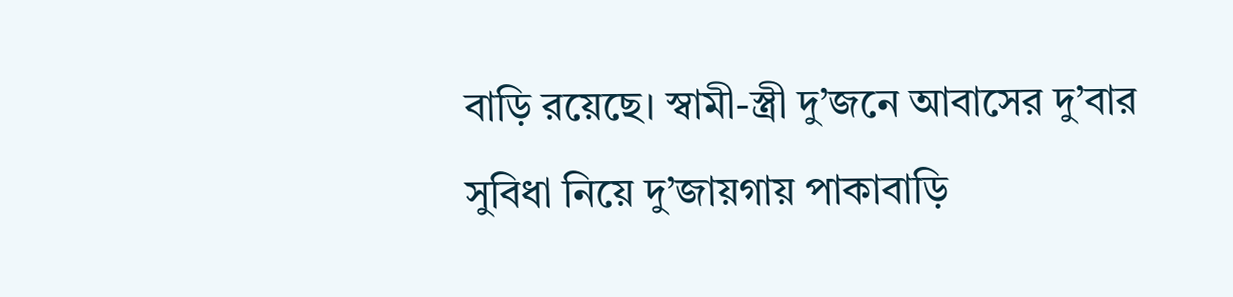বাড়ি রয়েছে। স্বামী-স্ত্রী দু’জনে আবাসের দু’বার সুবিধা নিয়ে দু’জায়গায় পাকাবাড়ি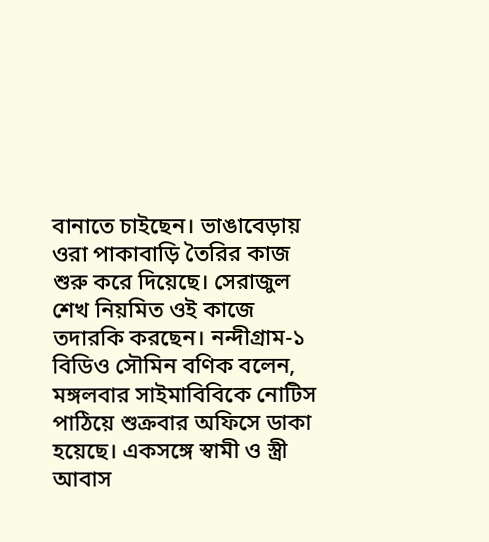বানাতে চাইছেন। ভাঙাবেড়ায় ওরা পাকাবাড়ি তৈরির কাজ শুরু করে দিয়েছে। সেরাজুল শেখ নিয়মিত ওই কাজে তদারকি করছেন। নন্দীগ্রাম-১ বিডিও সৌমিন বণিক বলেন, মঙ্গলবার সাইমাবিবিকে নোটিস পাঠিয়ে শুক্রবার অফিসে ডাকা হয়েছে। একসঙ্গে স্বামী ও স্ত্রী আবাস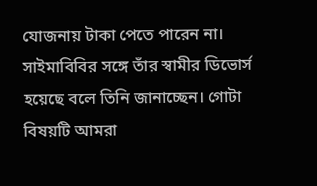যোজনায় টাকা পেতে পারেন না। সাইমাবিবির সঙ্গে তাঁর স্বামীর ডিভোর্স হয়েছে বলে তিনি জানাচ্ছেন। গোটা বিষয়টি আমরা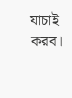যাচাই করব।